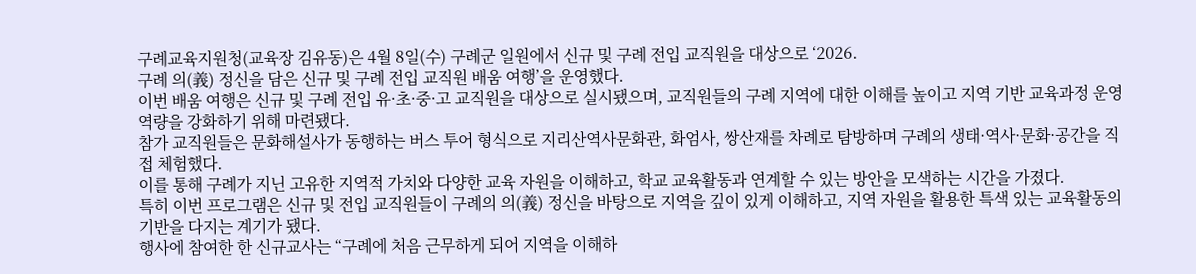구례교육지원청(교육장 김유동)은 4월 8일(수) 구례군 일원에서 신규 및 구례 전입 교직원을 대상으로 ‘2026.
구례 의(義) 정신을 담은 신규 및 구례 전입 교직원 배움 여행’을 운영했다.
이번 배움 여행은 신규 및 구례 전입 유·초·중·고 교직원을 대상으로 실시됐으며, 교직원들의 구례 지역에 대한 이해를 높이고 지역 기반 교육과정 운영 역량을 강화하기 위해 마련됐다.
참가 교직원들은 문화해설사가 동행하는 버스 투어 형식으로 지리산역사문화관, 화엄사, 쌍산재를 차례로 탐방하며 구례의 생태·역사·문화·공간을 직접 체험했다.
이를 통해 구례가 지닌 고유한 지역적 가치와 다양한 교육 자원을 이해하고, 학교 교육활동과 연계할 수 있는 방안을 모색하는 시간을 가졌다.
특히 이번 프로그램은 신규 및 전입 교직원들이 구례의 의(義) 정신을 바탕으로 지역을 깊이 있게 이해하고, 지역 자원을 활용한 특색 있는 교육활동의 기반을 다지는 계기가 됐다.
행사에 참여한 한 신규교사는 “구례에 처음 근무하게 되어 지역을 이해하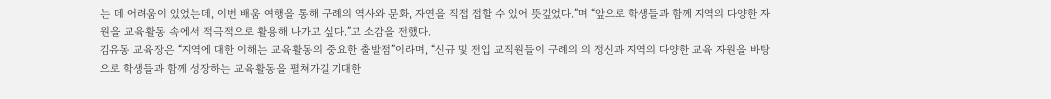는 데 어려움이 있었는데, 이번 배움 여행을 통해 구례의 역사와 문화, 자연을 직접 접할 수 있어 뜻깊었다.”며 “앞으로 학생들과 함께 지역의 다양한 자원을 교육활동 속에서 적극적으로 활용해 나가고 싶다.”고 소감을 전했다.
김유동 교육장은 “지역에 대한 이해는 교육활동의 중요한 출발점”이라며, “신규 및 전입 교직원들이 구례의 의 정신과 지역의 다양한 교육 자원을 바탕으로 학생들과 함께 성장하는 교육활동을 펼쳐가길 기대한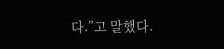다.”고 말했다.